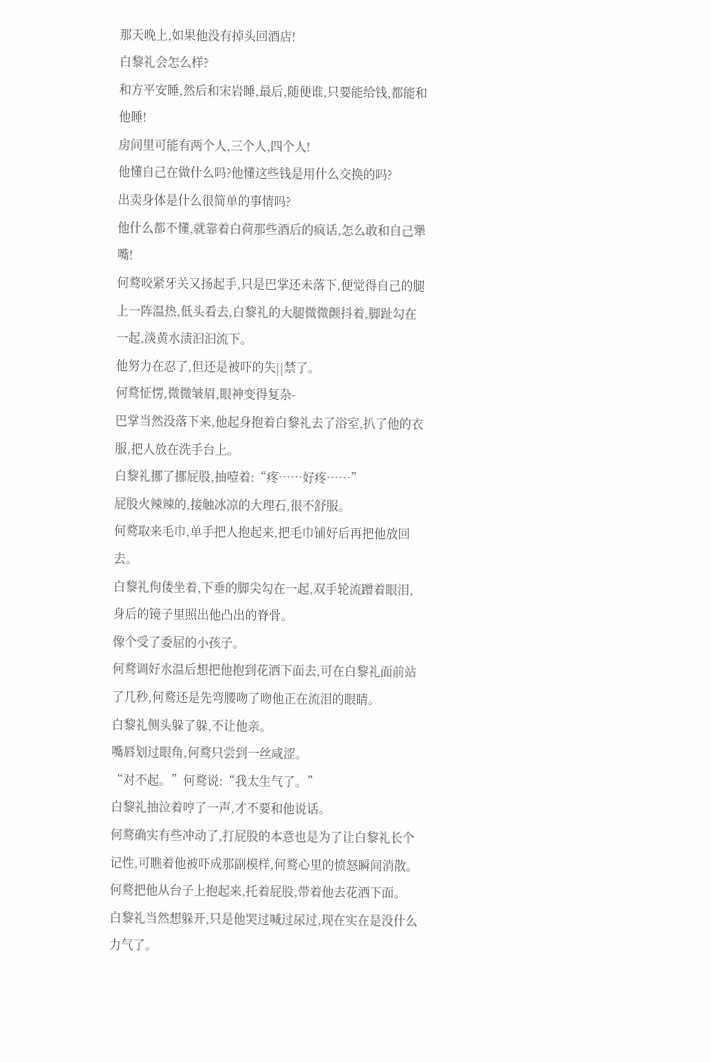那天晚上,如果他没有掉头回酒店!
白黎礼会怎么样?
和方平安睡,然后和宋岩睡,最后,随便谁,只要能给钱,都能和他睡!
房间里可能有两个人,三个人,四个人!
他懂自己在做什么吗?他懂这些钱是用什么交换的吗?
出卖身体是什么很简单的事情吗?
他什么都不懂,就靠着白荷那些酒后的疯话,怎么敢和自己犟嘴!
何鹜咬紧牙关又扬起手,只是巴掌还未落下,便觉得自己的腿上一阵温热,低头看去,白黎礼的大腿微微颤抖着,脚趾勾在一起,淡黄水渍汩汩流下。
他努力在忍了,但还是被吓的失||禁了。
何鹜怔愣,微微皱眉,眼神变得复杂-
巴掌当然没落下来,他起身抱着白黎礼去了浴室,扒了他的衣服,把人放在洗手台上。
白黎礼挪了挪屁股,抽噎着:“疼……好疼……”
屁股火辣辣的,接触冰凉的大理石,很不舒服。
何鹜取来毛巾,单手把人抱起来,把毛巾铺好后再把他放回去。
白黎礼佝偻坐着,下垂的脚尖勾在一起,双手轮流蹭着眼泪,身后的镜子里照出他凸出的脊骨。
像个受了委屈的小孩子。
何鹜调好水温后想把他抱到花洒下面去,可在白黎礼面前站了几秒,何鹜还是先弯腰吻了吻他正在流泪的眼睛。
白黎礼侧头躲了躲,不让他亲。
嘴唇划过眼角,何鹜只尝到一丝咸涩。
“对不起。”何鹜说:“我太生气了。”
白黎礼抽泣着哼了一声,才不要和他说话。
何鹜确实有些冲动了,打屁股的本意也是为了让白黎礼长个记性,可瞧着他被吓成那副模样,何鹜心里的愤怒瞬间消散。
何鹜把他从台子上抱起来,托着屁股,带着他去花洒下面。
白黎礼当然想躲开,只是他哭过喊过尿过,现在实在是没什么力气了。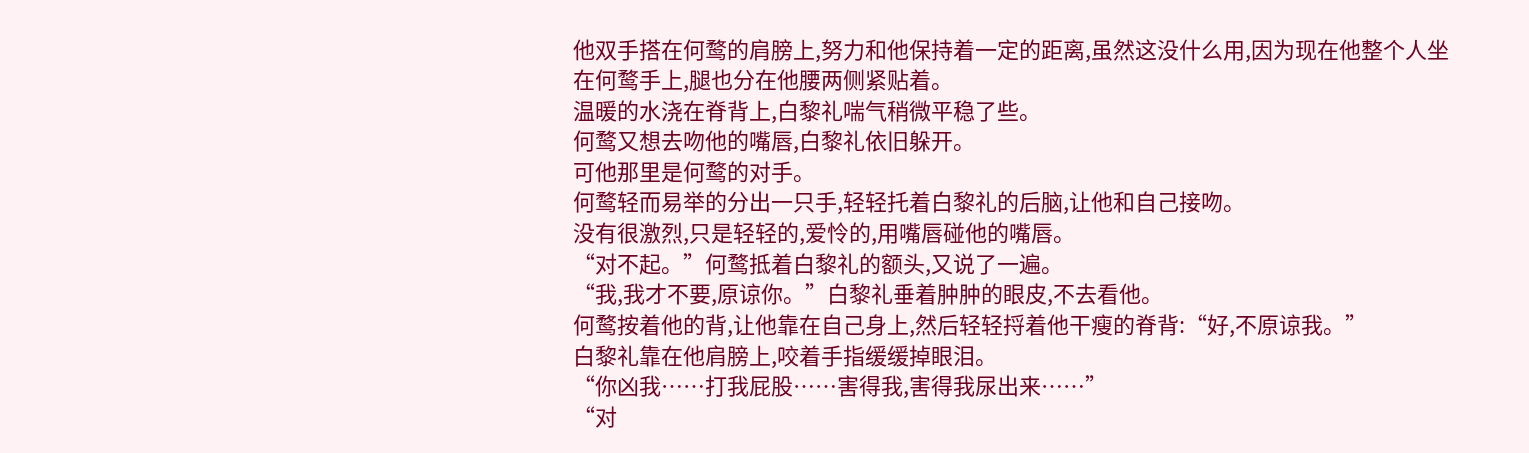他双手搭在何鹜的肩膀上,努力和他保持着一定的距离,虽然这没什么用,因为现在他整个人坐在何鹜手上,腿也分在他腰两侧紧贴着。
温暖的水浇在脊背上,白黎礼喘气稍微平稳了些。
何鹜又想去吻他的嘴唇,白黎礼依旧躲开。
可他那里是何鹜的对手。
何鹜轻而易举的分出一只手,轻轻托着白黎礼的后脑,让他和自己接吻。
没有很激烈,只是轻轻的,爱怜的,用嘴唇碰他的嘴唇。
“对不起。”何鹜抵着白黎礼的额头,又说了一遍。
“我,我才不要,原谅你。”白黎礼垂着肿肿的眼皮,不去看他。
何鹜按着他的背,让他靠在自己身上,然后轻轻捋着他干瘦的脊背:“好,不原谅我。”
白黎礼靠在他肩膀上,咬着手指缓缓掉眼泪。
“你凶我……打我屁股……害得我,害得我尿出来……”
“对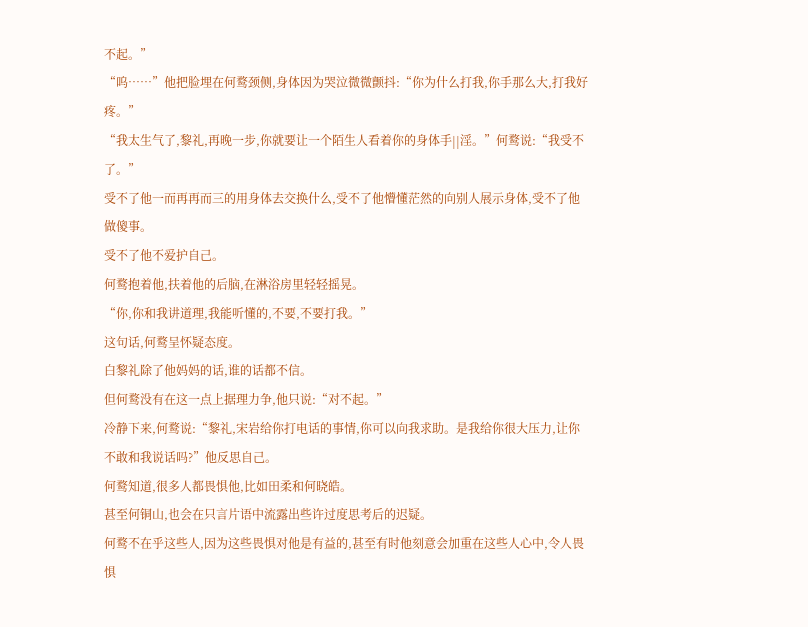不起。”
“呜……”他把脸埋在何鹜颈侧,身体因为哭泣微微颤抖:“你为什么打我,你手那么大,打我好疼。”
“我太生气了,黎礼,再晚一步,你就要让一个陌生人看着你的身体手||淫。”何鹜说:“我受不了。”
受不了他一而再再而三的用身体去交换什么,受不了他懵懂茫然的向别人展示身体,受不了他做傻事。
受不了他不爱护自己。
何鹜抱着他,扶着他的后脑,在淋浴房里轻轻摇晃。
“你,你和我讲道理,我能听懂的,不要,不要打我。”
这句话,何鹜呈怀疑态度。
白黎礼除了他妈妈的话,谁的话都不信。
但何鹜没有在这一点上据理力争,他只说:“对不起。”
冷静下来,何鹜说:“黎礼,宋岩给你打电话的事情,你可以向我求助。是我给你很大压力,让你不敢和我说话吗?”他反思自己。
何鹜知道,很多人都畏惧他,比如田柔和何晓皓。
甚至何铜山,也会在只言片语中流露出些许过度思考后的迟疑。
何鹜不在乎这些人,因为这些畏惧对他是有益的,甚至有时他刻意会加重在这些人心中,令人畏惧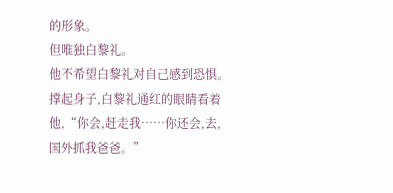的形象。
但唯独白黎礼。
他不希望白黎礼对自己感到恐惧。
撑起身子,白黎礼通红的眼睛看着他,“你会,赶走我……你还会,去,国外抓我爸爸。”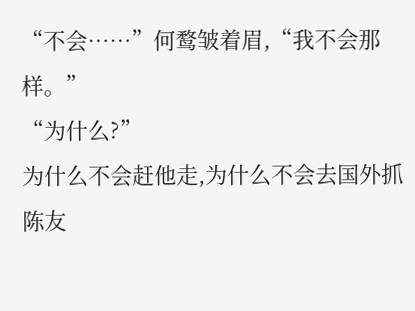“不会……”何鹜皱着眉,“我不会那样。”
“为什么?”
为什么不会赶他走,为什么不会去国外抓陈友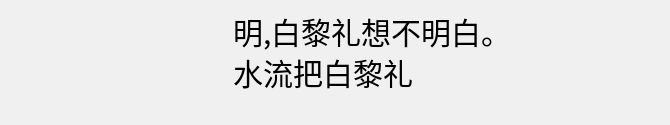明,白黎礼想不明白。
水流把白黎礼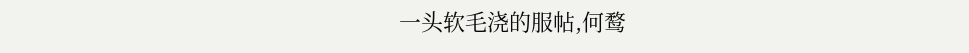一头软毛浇的服帖,何鹜